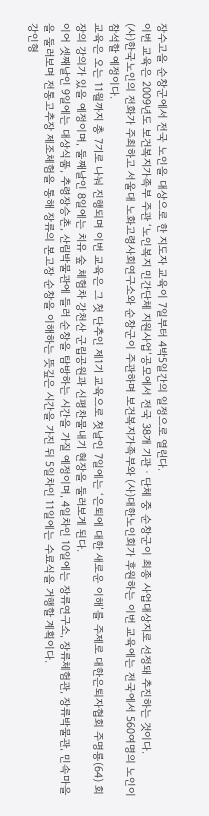장수고을 순창군에서 전국 노인을 대상으로 한 지도자 교육이 7일부터 4박5일간의 일정으로 열린다.
이번 교육은 2009년도 보건복지가족부 주관 ‘노인복지 민간단체 지원사업’공모에서 전국 38개 기관ㆍ단체 중 순창군이 최종 사업대상지로 선정돼 추진하는 것이다.
(사)한국노인의 전화가 주최하고 서울대 노화고령사회연구소와 순창군이 주관하며 보건복지가족부와 (사)대한노인회가 후원하는 이번 교육에는 전국에서 560여명의 노인이 참석할 예정이다.
교육은 오는 11월까지 총 7기로 나눠 진행되며 이번 교육은 그 첫 단추인 제1기 교육으로 첫날인 7일에는 ‘은퇴에 대한 새로운 이해’를 주제로 대한은퇴자협회 주명룡(64) 회장의 강의가 있을 예정이며, 둘째날인 8일에는 치유 숲 체험차 강천산 군립공원과 신평찬물내기 현장을 둘러보게 된다.
이어 셋째날인 9일에는 대상식품, 추령장승촌, 산림박물관에 들러 순창을 탐방하는 시간을 가질 예정이며, 4일차인 10일에는 장류연구소, 장류체험관, 장류박물관, 민속마을을 둘러보며 전통고추장 제조체험을 통해 장류의 본고장 순창을 이해하는 뜻깊은 시간을 가진 뒤 5일차인 11일에는 수료식을 거행할 계획이다.
강인형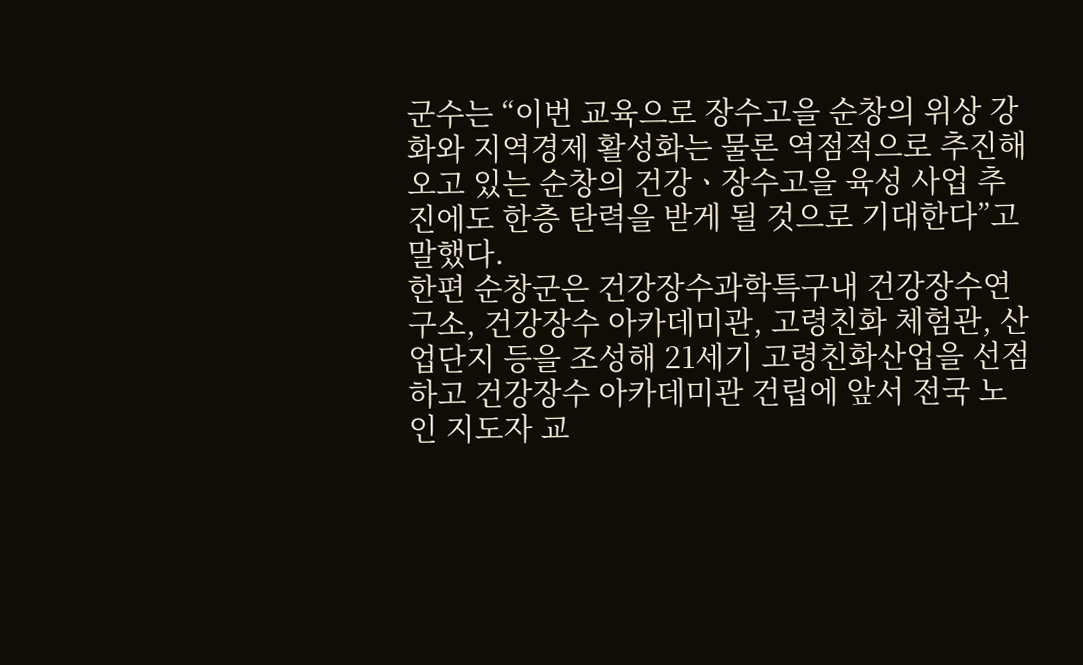군수는 “이번 교육으로 장수고을 순창의 위상 강화와 지역경제 활성화는 물론 역점적으로 추진해오고 있는 순창의 건강ㆍ장수고을 육성 사업 추진에도 한층 탄력을 받게 될 것으로 기대한다”고 말했다.
한편 순창군은 건강장수과학특구내 건강장수연구소, 건강장수 아카데미관, 고령친화 체험관, 산업단지 등을 조성해 21세기 고령친화산업을 선점하고 건강장수 아카데미관 건립에 앞서 전국 노인 지도자 교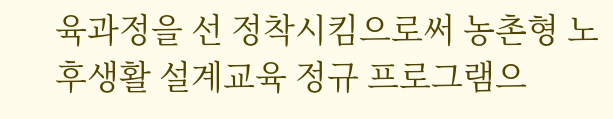육과정을 선 정착시킴으로써 농촌형 노후생활 설계교육 정규 프로그램으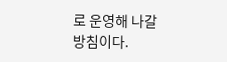로 운영해 나갈 방침이다.